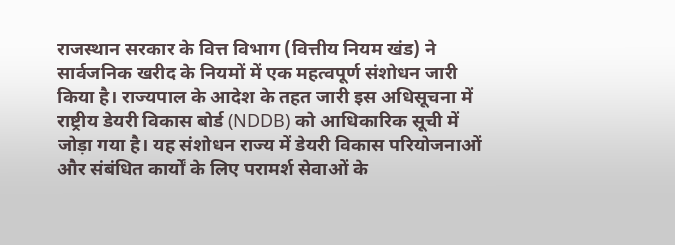राजस्थान सरकार के वित्त विभाग (वित्तीय नियम खंड) ने सार्वजनिक खरीद के नियमों में एक महत्वपूर्ण संशोधन जारी किया है। राज्यपाल के आदेश के तहत जारी इस अधिसूचना में राष्ट्रीय डेयरी विकास बोर्ड (NDDB) को आधिकारिक सूची में जोड़ा गया है। यह संशोधन राज्य में डेयरी विकास परियोजनाओं और संबंधित कार्यों के लिए परामर्श सेवाओं के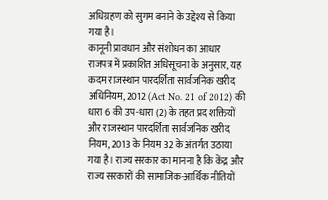अधिग्रहण को सुगम बनाने के उद्देश्य से किया गया है।
कानूनी प्रावधान और संशोधन का आधार
राजपत्र में प्रकाशित अधिसूचना के अनुसार, यह कदम राजस्थान पारदर्शिता सार्वजनिक खरीद अधिनियम, 2012 (Act No. 21 of 2012) की धारा 6 की उप-धारा (2) के तहत प्रद शक्तियों और राजस्थान पारदर्शिता सार्वजनिक खरीद नियम, 2013 के नियम 32 के अंतर्गत उठाया गया है। राज्य सरकार का मानना है कि केंद्र और राज्य सरकारों की सामाजिक-आर्थिक नीतियों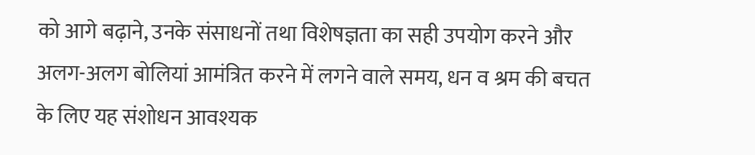को आगे बढ़ाने, उनके संसाधनों तथा विशेषज्ञता का सही उपयोग करने और अलग-अलग बोलियां आमंत्रित करने में लगने वाले समय, धन व श्रम की बचत के लिए यह संशोधन आवश्यक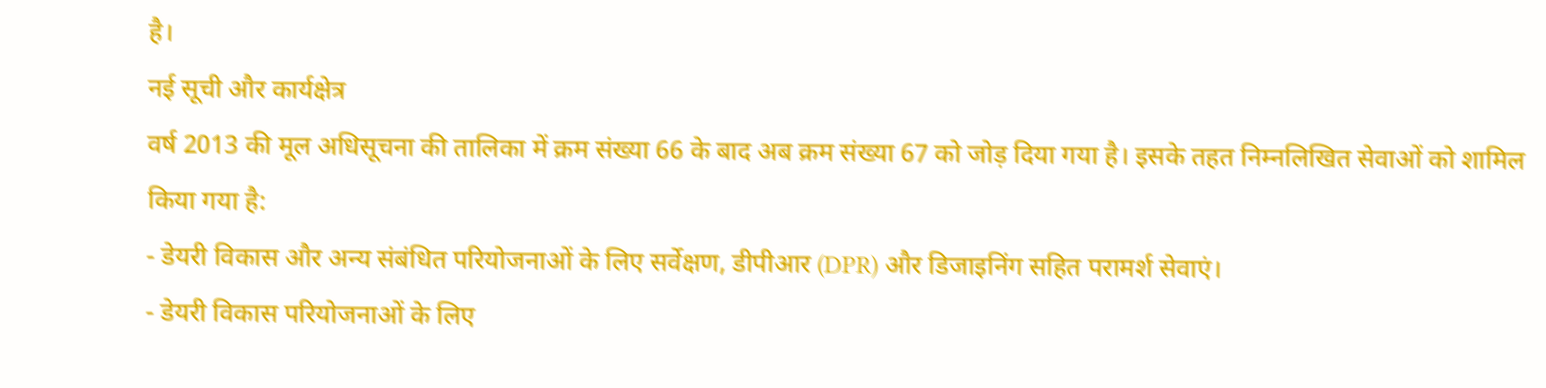है।
नई सूची और कार्यक्षेत्र
वर्ष 2013 की मूल अधिसूचना की तालिका में क्रम संख्या 66 के बाद अब क्रम संख्या 67 को जोड़ दिया गया है। इसके तहत निम्नलिखित सेवाओं को शामिल किया गया है:
- डेयरी विकास और अन्य संबंधित परियोजनाओं के लिए सर्वेक्षण, डीपीआर (DPR) और डिजाइनिंग सहित परामर्श सेवाएं।
- डेयरी विकास परियोजनाओं के लिए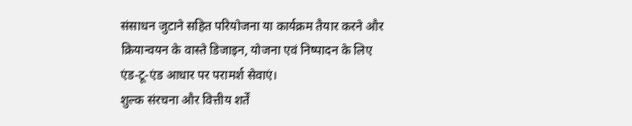संसाधन जुटाने सहित परियोजना या कार्यक्रम तैयार करने और क्रियान्वयन के वास्ते डिजाइन, योजना एवं निष्पादन के लिए एंड-टू-एंड आधार पर परामर्श सेवाएं।
शुल्क संरचना और वित्तीय शर्तें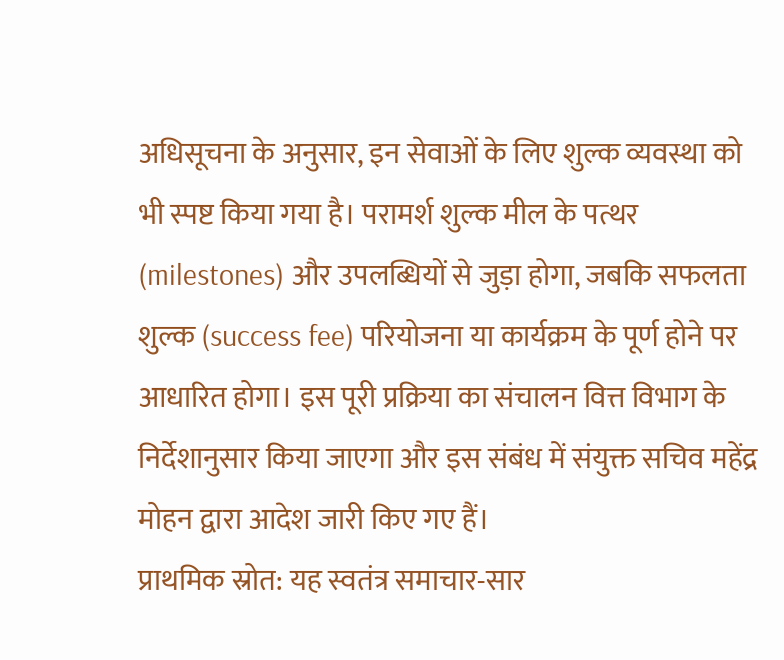अधिसूचना के अनुसार, इन सेवाओं के लिए शुल्क व्यवस्था को भी स्पष्ट किया गया है। परामर्श शुल्क मील के पत्थर (milestones) और उपलब्धियों से जुड़ा होगा, जबकि सफलता शुल्क (success fee) परियोजना या कार्यक्रम के पूर्ण होने पर आधारित होगा। इस पूरी प्रक्रिया का संचालन वित्त विभाग के निर्देशानुसार किया जाएगा और इस संबंध में संयुक्त सचिव महेंद्र मोहन द्वारा आदेश जारी किए गए हैं।
प्राथमिक स्रोत: यह स्वतंत्र समाचार-सार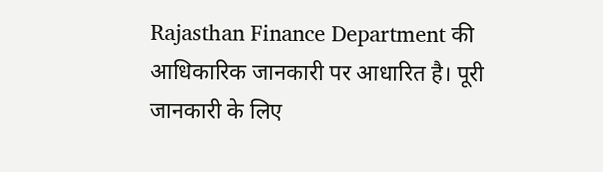Rajasthan Finance Department की आधिकारिक जानकारी पर आधारित है। पूरी जानकारी के लिए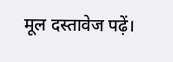मूल दस्तावेज पढ़ें।